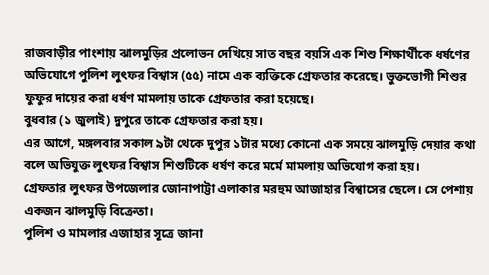রাজবাড়ীর পাংশায় ঝালমুড়ির প্রলোভন দেখিয়ে সাত বছর বয়সি এক শিশু শিক্ষার্থীকে ধর্ষণের অভিযোগে পুলিশ লুৎফর বিশ্বাস (৫৫) নামে এক ব্যক্তিকে গ্রেফতার করেছে। ভুক্তভোগী শিশুর ফুফুর দায়ের করা ধর্ষণ মামলায় তাকে গ্রেফতার করা হয়েছে।
বুধবার (১ জুলাই) দুপুরে তাকে গ্রেফতার করা হয়।
এর আগে, মঙ্গলবার সকাল ৯টা থেকে দুপুর ১টার মধ্যে কোনো এক সময়ে ঝালমুড়ি দেয়ার কথা বলে অভিযুক্ত লুৎফর বিশ্বাস শিশুটিকে ধর্ষণ করে মর্মে মামলায় অভিযোগ করা হয়।
গ্রেফতার লুৎফর উপজেলার জোনাপাট্টা এলাকার মরহুম আজাহার বিশ্বাসের ছেলে। সে পেশায় একজন ঝালমুড়ি বিক্রেতা।
পুলিশ ও মামলার এজাহার সূত্রে জানা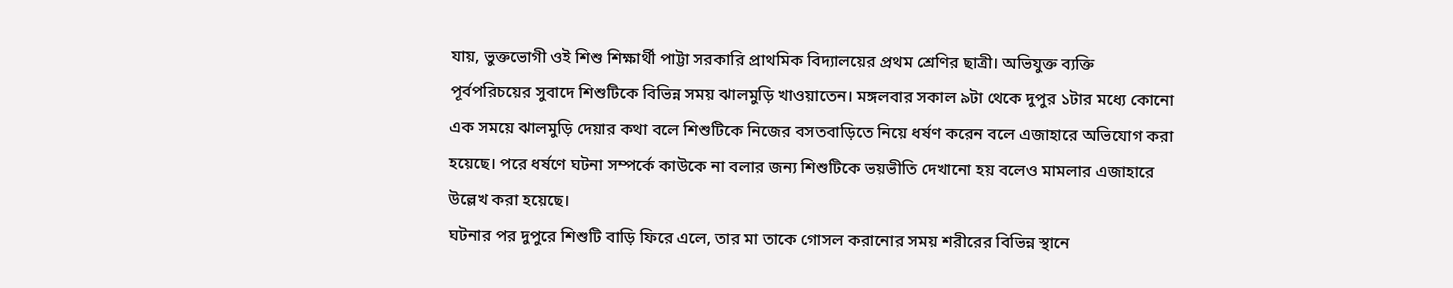যায়, ভুক্তভোগী ওই শিশু শিক্ষার্থী পাট্টা সরকারি প্রাথমিক বিদ্যালয়ের প্রথম শ্রেণির ছাত্রী। অভিযুক্ত ব্যক্তি পূর্বপরিচয়ের সুবাদে শিশুটিকে বিভিন্ন সময় ঝালমুড়ি খাওয়াতেন। মঙ্গলবার সকাল ৯টা থেকে দুপুর ১টার মধ্যে কোনো এক সময়ে ঝালমুড়ি দেয়ার কথা বলে শিশুটিকে নিজের বসতবাড়িতে নিয়ে ধর্ষণ করেন বলে এজাহারে অভিযোগ করা হয়েছে। পরে ধর্ষণে ঘটনা সম্পর্কে কাউকে না বলার জন্য শিশুটিকে ভয়ভীতি দেখানো হয় বলেও মামলার এজাহারে উল্লেখ করা হয়েছে।
ঘটনার পর দুপুরে শিশুটি বাড়ি ফিরে এলে, তার মা তাকে গোসল করানোর সময় শরীরের বিভিন্ন স্থানে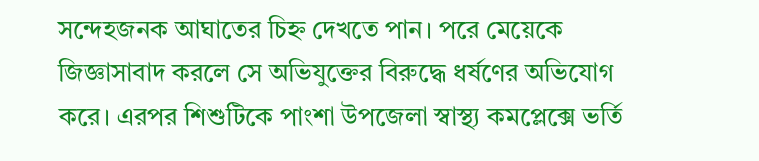সন্দেহজনক আঘাতের চিহ্ন দেখতে পান। পরে মেয়েকে জিজ্ঞাসাবাদ করলে সে অভিযুক্তের বিরুদ্ধে ধর্ষণের অভিযোগ করে। এরপর শিশুটিকে পাংশা উপজেলা স্বাস্থ্য কমপ্লেক্সে ভর্তি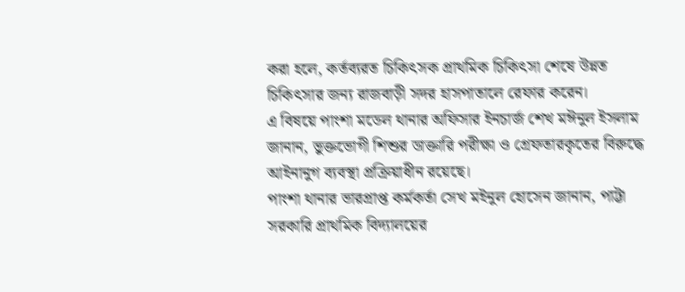করা হলে, কর্তব্যরত চিকিৎসক প্রাথমিক চিকিৎসা শেষে উন্নত চিকিৎসার জন্য রাজবাড়ী সদর হাসপাতালে রেফার করেন।
এ বিষয়ে পাংশা মডেল থানার অফিসার ইনচার্জ শেখ মঈনুল ইসলাম জানান, ভুক্তভোগী শিশুর ডাক্তারি পরীক্ষা ও গ্রেফতারকৃতের বিরুদ্ধে আইনানুগ ব্যবস্থা প্রক্রিয়াধীন রয়েছে।
পাংশা থানার ভারপ্রাপ্ত কর্মকর্তা সেখ মইনুল হোসেন জানান, পাট্টা সরকারি প্রাথমিক বিদ্যালয়ের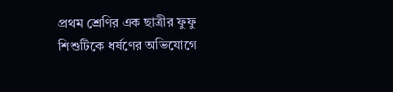প্রথম শ্রেণির এক ছাত্রীর ফুফু শিশুটিকে ধর্ষণের অভিযোগে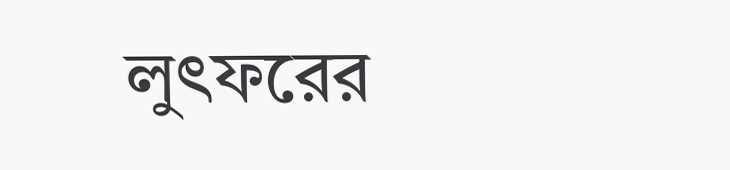লুৎফরের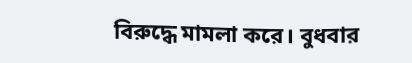বিরুদ্ধে মামলা করে। বুধবার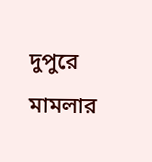দুপুরে মামলার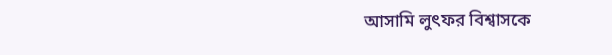আসামি লুৎফর বিশ্বাসকে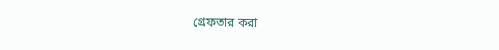গ্রেফতার করা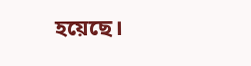হয়েছে।